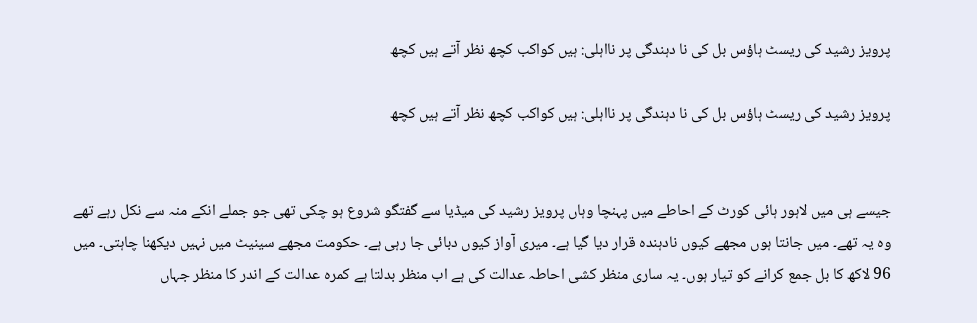پرویز رشید کی ریسٹ ہاؤس بل کی نا دہندگی پر نااہلی: ہیں کواکب کچھ نظر آتے ہیں کچھ

پرویز رشید کی ریسٹ ہاؤس بل کی نا دہندگی پر نااہلی: ہیں کواکب کچھ نظر آتے ہیں کچھ


جیسے ہی میں لاہور ہائی کورٹ کے احاطے میں پہنچا وہاں پرویز رشید کی میڈیا سے گفتگو شروع ہو چکی تھی جو جملے انکے منہ سے نکل رہے تھے وہ یہ تھے۔ میں جانتا ہوں مجھے کیوں نادہندہ قرار دیا گیا ہے۔ میری آواز کیوں دبائی جا رہی ہے۔ حکومت مجھے سینیٹ میں نہیں دیکھنا چاہتی۔ میں 96 لاکھ کا بل جمع کرانے کو تیار ہوں۔ یہ ساری منظر کشی احاطہ عدالت کی ہے اب منظر بدلتا ہے کمرہ عدالت کے اندر کا منظر جہاں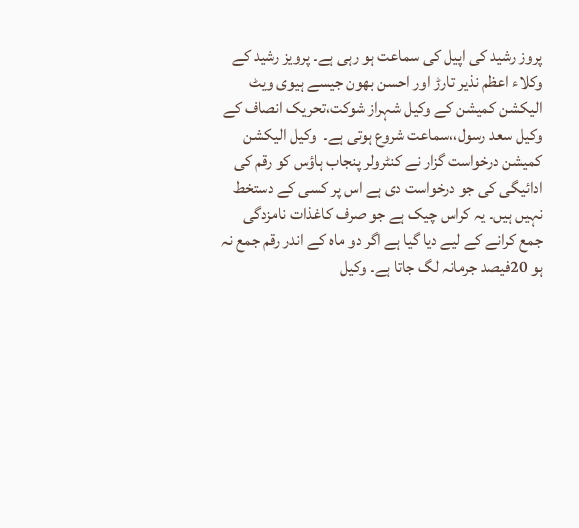پروز رشید کی اپیل کی سماعت ہو رہی ہے۔ پرویز رشید کے وکلاء اعظم نذیر تارڑ اور احسن بھون جیسے ہیوی ویٹ الیکشن کمیشن کے وکیل شہراز شوکت،تحریک انصاف کے وکیل سعد رسول،،سماعت شروع ہوتی ہے۔  وکیل الیکشن کمیشن درخواست گزار نے کنٹرولر پنجاب ہاؤس کو رقم کی ادائیگی کی جو درخواست دی ہے اس پر کسی کے دستخط نہیں ہیں۔ یہ کراس چیک ہے جو صرف کاغذات نامزدگی جمع کرانے کے لیے دیا گیا ہے اگر دو ماہ کے اندر رقم جمع نہ ہو 20فیصد جرمانہ لگ جاتا ہے۔ وکیل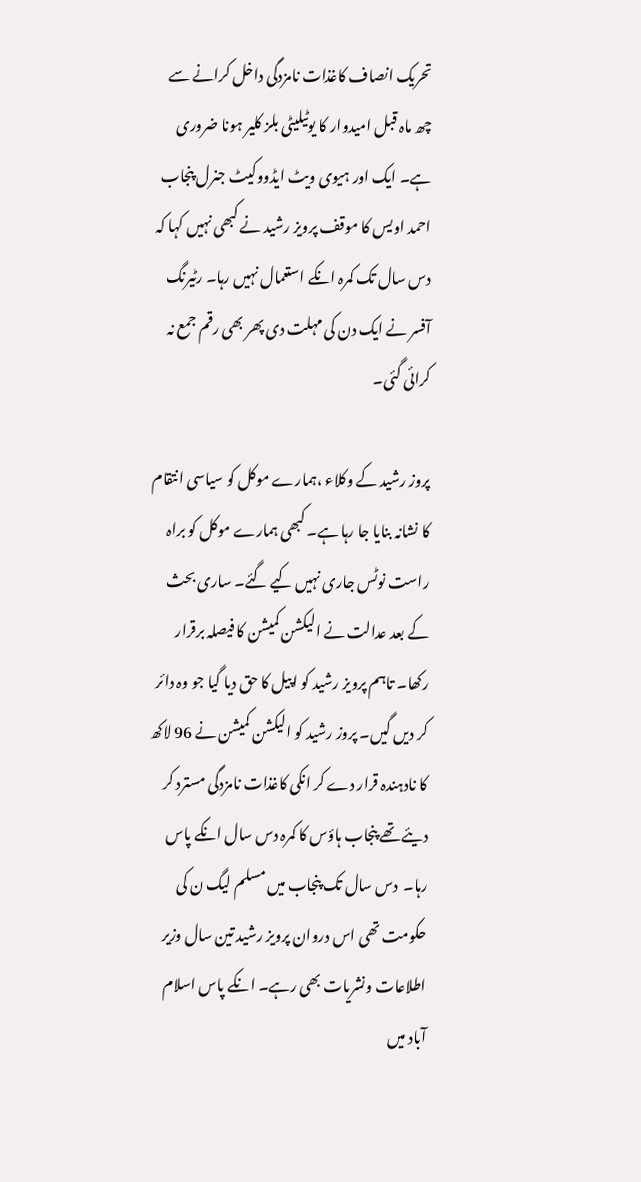تحریک انصاف کاغذات نامزدگی داخل کرانے سے چھ ماہ قبل امیدوار کا یوٹیلیٹی بلز کلیر ہونا ضروری ہے۔ ایک اور ہیوی ویٹ ایڈووکیٹ جنرل پنجاب احمد اویس کا موقف پرویز رشید نے کبھی نہیں کہا کہ دس سال تک کمرہ انکے استعمال نہیں رہا۔ رٹیرنگ آفسر نے ایک دن کی مہلت دی پھر بھی رقم جمع نہ کرائی گئی۔

پروز رشید کے وکلاء ،ہمارے موکل کو سیاسی انتقام کا نشانہ بنایا جا رہا ہے۔ کبھی ہمارے موکل کو براہ راست نوٹس جاری نہیں کیے گئے۔ ساری بحث کے بعد عدالت نے الیکشن کمیشن کا فیصلہ برقرار رکھا۔ تاہم پرویز رشید کو اپیل کا حق دیا گیا جو وہ دائر کر دیں گیں۔ پروز رشید کو الیکشن کمیشن نے 96 لاکھ کا نادہندہ قرار دے کر انکی کاغذات نامزدگی مسترد کر دیئے تھے پنجاب ہاؤس کا کمرہ دس سال انکے پاس رہا۔  دس سال تک پنجاب میں مسلم لیگ ن کی حکومت تھی اس دروان پرویز رشید تین سال وزیر اطلاعات ونشریات بھی رہے۔ انکے پاس اسلام آباد میں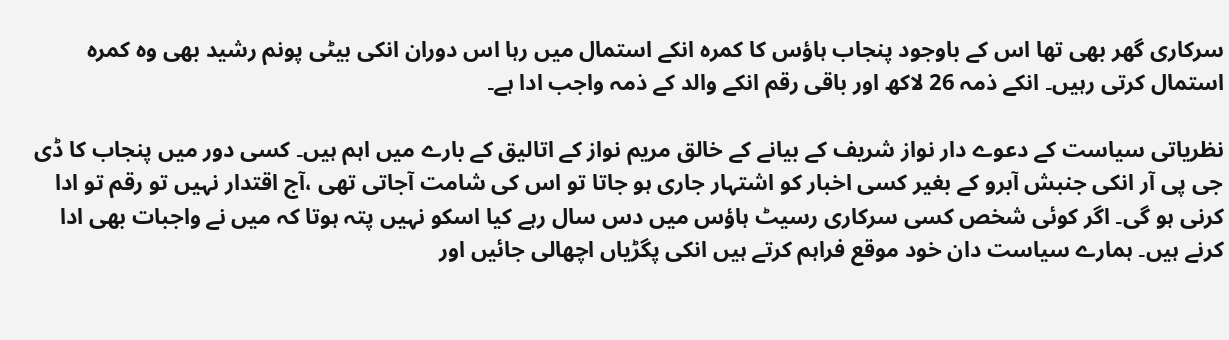سرکاری گھر بھی تھا اس کے باوجود پنجاب ہاؤس کا کمرہ انکے استمال میں رہا اس دوران انکی بیٹی پونم رشید بھی وہ کمرہ استمال کرتی رہیں۔ انکے ذمہ 26 لاکھ اور باقی رقم انکے والد کے ذمہ واجب ادا ہے۔

نظریاتی سیاست کے دعوے دار نواز شریف کے بیانے کے خالق مریم نواز کے اتالیق کے بارے میں اہم ہیں۔ کسی دور میں پنجاب کا ڈی جی پی آر انکی جنبش آبرو کے بغیر کسی اخبار کو اشتہار جاری ہو جاتا تو اس کی شامت آجاتی تھی ،آج اقتدار نہیں تو رقم تو ادا کرنی ہو گی۔ اگر کوئی شخص کسی سرکاری رسیٹ ہاؤس میں دس سال رہے کیا اسکو نہیں پتہ ہوتا کہ میں نے واجبات بھی ادا کرنے ہیں۔ ہمارے سیاست دان خود موقع فراہم کرتے ہیں انکی پگڑیاں اچھالی جائیں اور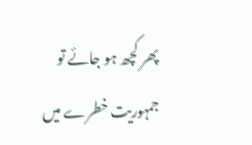پھر کچھ ہو جائے تو جمہوریت خطرے میں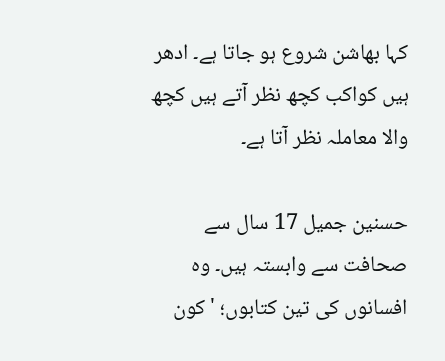کہا بھاشن شروع ہو جاتا ہے۔ ادھر ہیں کواکب کچھ نظر آتے ہیں کچھ والا معاملہ نظر آتا ہے۔

حسنین جمیل 17 سال سے صحافت سے وابستہ ہیں۔ وہ افسانوں کی تین کتابوں؛ 'کون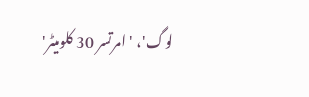لوگ'، 'امرتسر 30 کلومیٹر'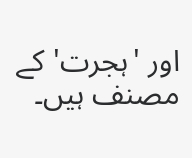اور 'ہجرت' کے مصنف ہیں۔